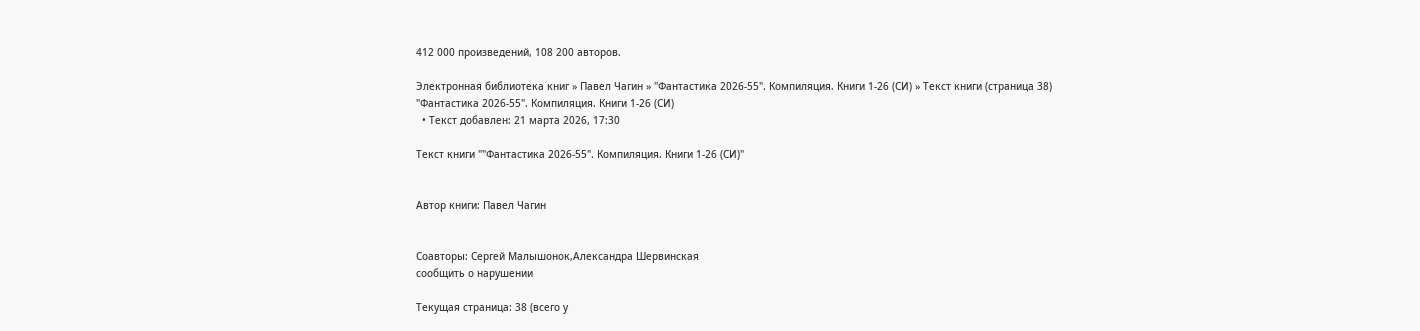412 000 произведений, 108 200 авторов.

Электронная библиотека книг » Павел Чагин » "Фантастика 2026-55". Компиляция. Книги 1-26 (СИ) » Текст книги (страница 38)
"Фантастика 2026-55". Компиляция. Книги 1-26 (СИ)
  • Текст добавлен: 21 марта 2026, 17:30

Текст книги ""Фантастика 2026-55". Компиляция. Книги 1-26 (СИ)"


Автор книги: Павел Чагин


Соавторы: Сергей Малышонок,Александра Шервинская
сообщить о нарушении

Текущая страница: 38 (всего у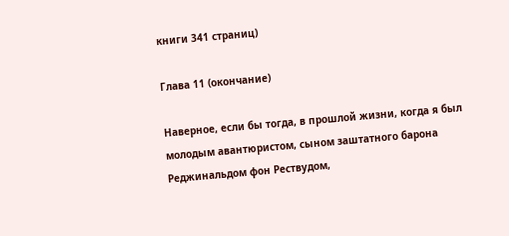книги 341 страниц)

Глава 11 (окончание)

Наверное, если бы тогда, в прошлой жизни, когда я был молодым авантюристом, сыном заштатного барона Реджинальдом фон Рествудом,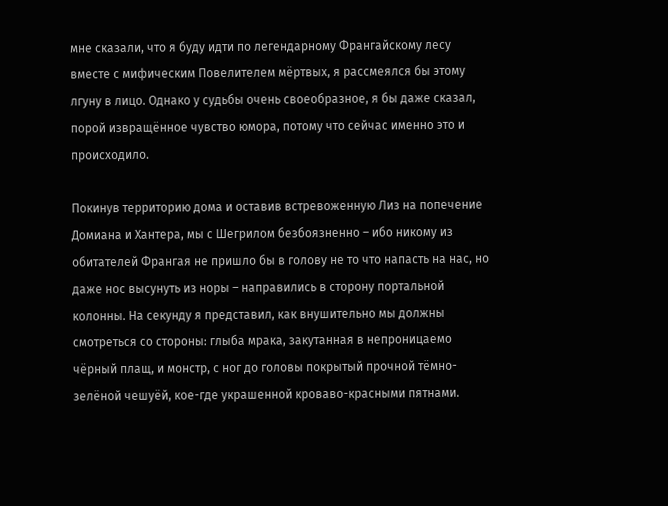мне сказали, что я буду идти по легендарному Франгайскому лесу вместе с мифическим Повелителем мёртвых, я рассмеялся бы этому лгуну в лицо. Однако у судьбы очень своеобразное, я бы даже сказал, порой извращённое чувство юмора, потому что сейчас именно это и происходило.

Покинув территорию дома и оставив встревоженную Лиз на попечение Домиана и Хантера, мы с Шегрилом безбоязненно – ибо никому из обитателей Франгая не пришло бы в голову не то что напасть на нас, но даже нос высунуть из норы – направились в сторону портальной колонны. На секунду я представил, как внушительно мы должны смотреться со стороны: глыба мрака, закутанная в непроницаемо чёрный плащ, и монстр, с ног до головы покрытый прочной тёмно-зелёной чешуёй, кое-где украшенной кроваво-красными пятнами.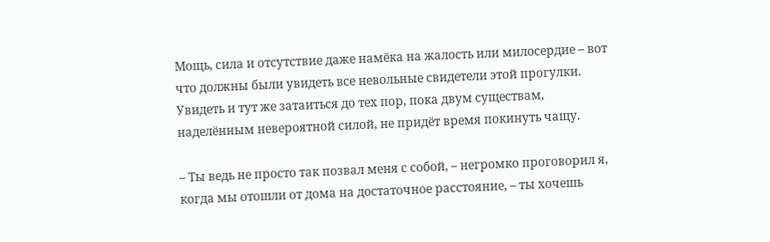Мощь, сила и отсутствие даже намёка на жалость или милосердие – вот что должны были увидеть все невольные свидетели этой прогулки. Увидеть и тут же затаиться до тех пор, пока двум существам, наделённым невероятной силой, не придёт время покинуть чащу.

– Ты ведь не просто так позвал меня с собой, – негромко проговорил я, когда мы отошли от дома на достаточное расстояние, – ты хочешь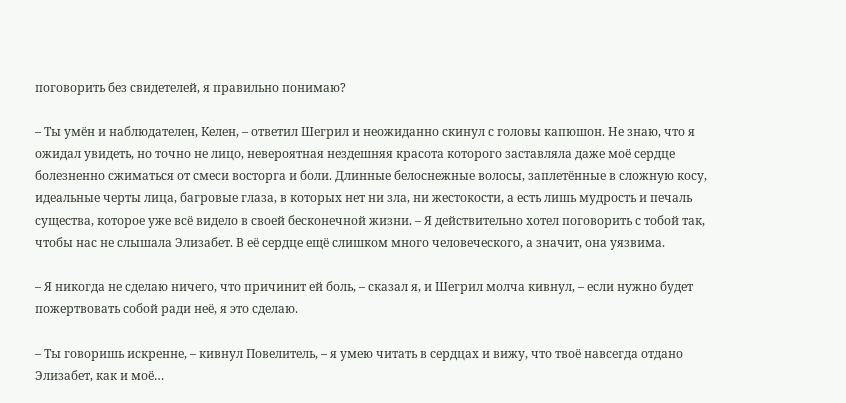поговорить без свидетелей, я правильно понимаю?

– Ты умён и наблюдателен, Келен, – ответил Шегрил и неожиданно скинул с головы капюшон. Не знаю, что я ожидал увидеть, но точно не лицо, невероятная нездешняя красота которого заставляла даже моё сердце болезненно сжиматься от смеси восторга и боли. Длинные белоснежные волосы, заплетённые в сложную косу, идеальные черты лица, багровые глаза, в которых нет ни зла, ни жестокости, а есть лишь мудрость и печаль существа, которое уже всё видело в своей бесконечной жизни. – Я действительно хотел поговорить с тобой так, чтобы нас не слышала Элизабет. В её сердце ещё слишком много человеческого, а значит, она уязвима.

– Я никогда не сделаю ничего, что причинит ей боль, – сказал я, и Шегрил молча кивнул, – если нужно будет пожертвовать собой ради неё, я это сделаю.

– Ты говоришь искренне, – кивнул Повелитель, – я умею читать в сердцах и вижу, что твоё навсегда отдано Элизабет, как и моё…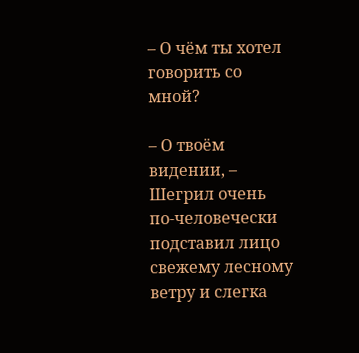– О чём ты хотел говорить со мной?

– О твоём видении, – Шегрил очень по-человечески подставил лицо свежему лесному ветру и слегка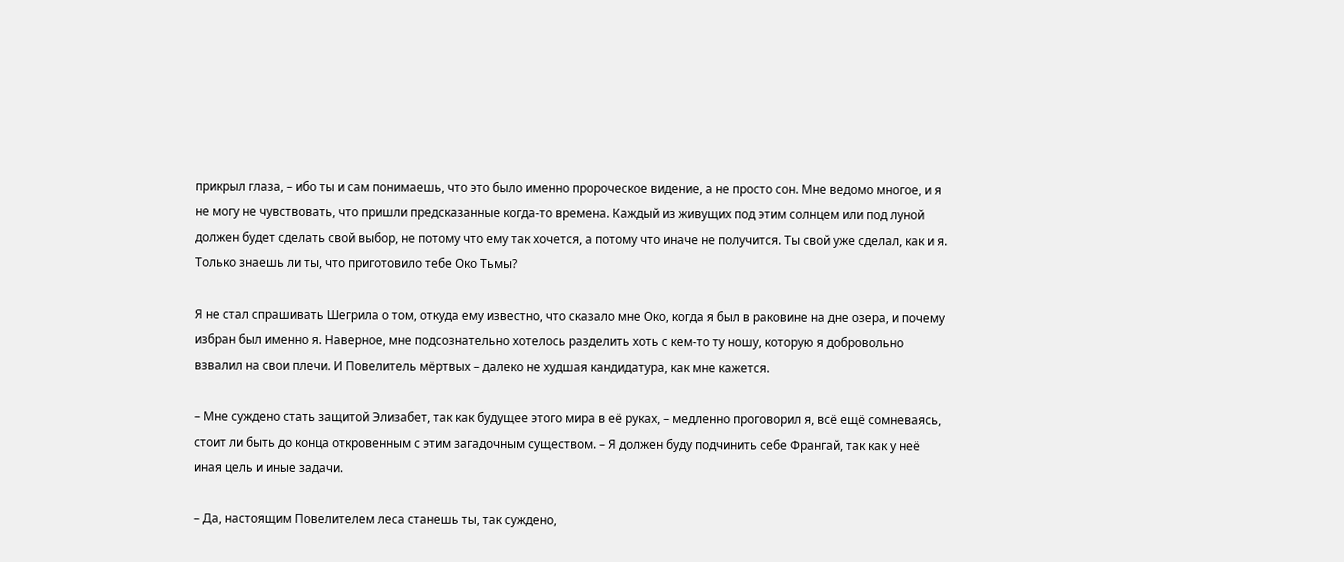прикрыл глаза, – ибо ты и сам понимаешь, что это было именно пророческое видение, а не просто сон. Мне ведомо многое, и я не могу не чувствовать, что пришли предсказанные когда-то времена. Каждый из живущих под этим солнцем или под луной должен будет сделать свой выбор, не потому что ему так хочется, а потому что иначе не получится. Ты свой уже сделал, как и я. Только знаешь ли ты, что приготовило тебе Око Тьмы?

Я не стал спрашивать Шегрила о том, откуда ему известно, что сказало мне Око, когда я был в раковине на дне озера, и почему избран был именно я. Наверное, мне подсознательно хотелось разделить хоть с кем-то ту ношу, которую я добровольно взвалил на свои плечи. И Повелитель мёртвых – далеко не худшая кандидатура, как мне кажется.

– Мне суждено стать защитой Элизабет, так как будущее этого мира в её руках, – медленно проговорил я, всё ещё сомневаясь, стоит ли быть до конца откровенным с этим загадочным существом. – Я должен буду подчинить себе Франгай, так как у неё иная цель и иные задачи.

– Да, настоящим Повелителем леса станешь ты, так суждено,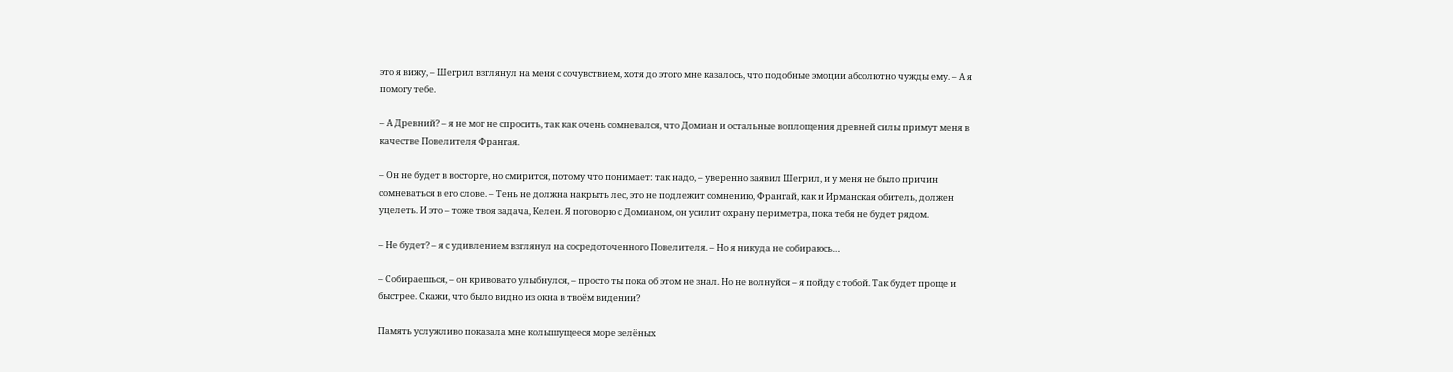это я вижу, – Шегрил взглянул на меня с сочувствием, хотя до этого мне казалось, что подобные эмоции абсолютно чужды ему. – А я помогу тебе.

– А Древний? – я не мог не спросить, так как очень сомневался, что Домиан и остальные воплощения древней силы примут меня в качестве Повелителя Франгая.

– Он не будет в восторге, но смирится, потому что понимает: так надо, – уверенно заявил Шегрил, и у меня не было причин сомневаться в его слове. – Тень не должна накрыть лес, это не подлежит сомнению, Франгай, как и Ирманская обитель, должен уцелеть. И это – тоже твоя задача, Келен. Я поговорю с Домианом, он усилит охрану периметра, пока тебя не будет рядом.

– Не будет? – я с удивлением взглянул на сосредоточенного Повелителя. – Но я никуда не собираюсь…

– Собираешься, – он кривовато улыбнулся, – просто ты пока об этом не знал. Но не волнуйся – я пойду с тобой. Так будет проще и быстрее. Скажи, что было видно из окна в твоём видении?

Память услужливо показала мне колышущееся море зелёных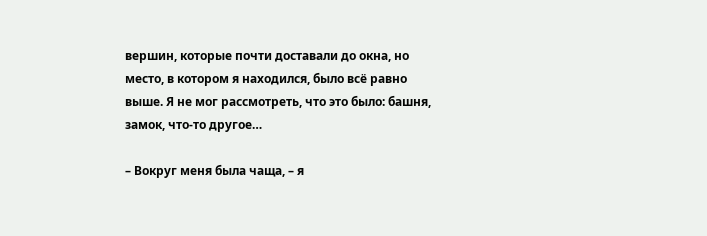вершин, которые почти доставали до окна, но место, в котором я находился, было всё равно выше. Я не мог рассмотреть, что это было: башня, замок, что-то другое…

– Вокруг меня была чаща, – я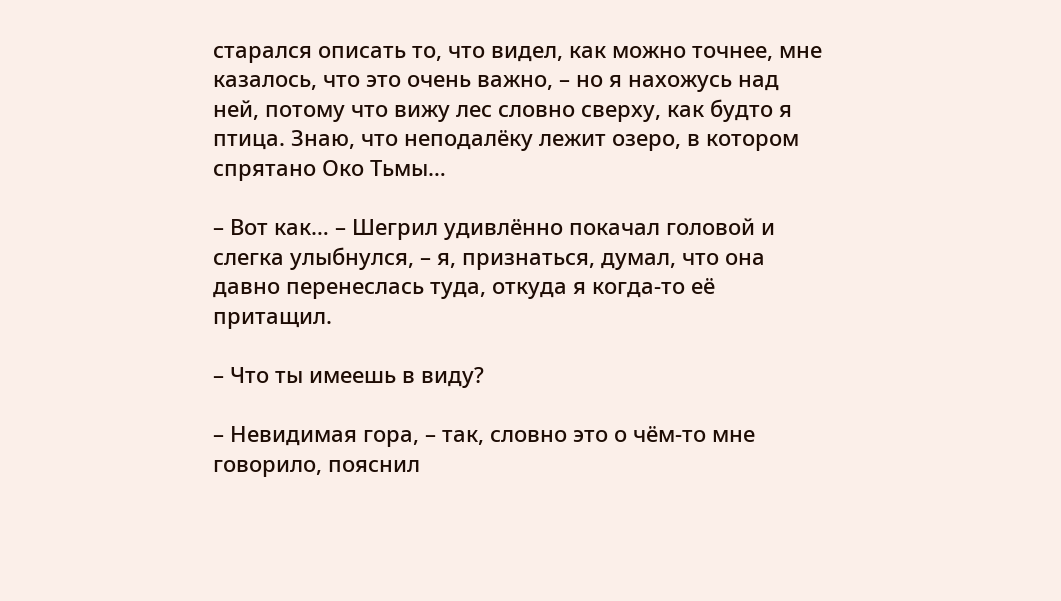старался описать то, что видел, как можно точнее, мне казалось, что это очень важно, – но я нахожусь над ней, потому что вижу лес словно сверху, как будто я птица. Знаю, что неподалёку лежит озеро, в котором спрятано Око Тьмы…

– Вот как… – Шегрил удивлённо покачал головой и слегка улыбнулся, – я, признаться, думал, что она давно перенеслась туда, откуда я когда-то её притащил.

– Что ты имеешь в виду?

– Невидимая гора, – так, словно это о чём-то мне говорило, пояснил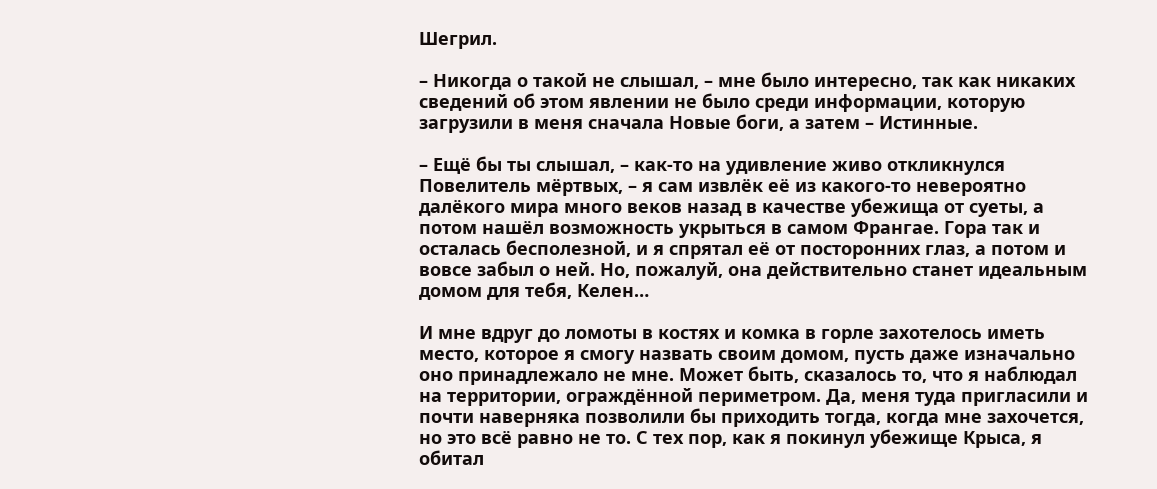Шегрил.

– Никогда о такой не слышал, – мне было интересно, так как никаких сведений об этом явлении не было среди информации, которую загрузили в меня сначала Новые боги, а затем – Истинные.

– Ещё бы ты слышал, – как-то на удивление живо откликнулся Повелитель мёртвых, – я сам извлёк её из какого-то невероятно далёкого мира много веков назад в качестве убежища от суеты, а потом нашёл возможность укрыться в самом Франгае. Гора так и осталась бесполезной, и я спрятал её от посторонних глаз, а потом и вовсе забыл о ней. Но, пожалуй, она действительно станет идеальным домом для тебя, Келен…

И мне вдруг до ломоты в костях и комка в горле захотелось иметь место, которое я смогу назвать своим домом, пусть даже изначально оно принадлежало не мне. Может быть, сказалось то, что я наблюдал на территории, ограждённой периметром. Да, меня туда пригласили и почти наверняка позволили бы приходить тогда, когда мне захочется, но это всё равно не то. С тех пор, как я покинул убежище Крыса, я обитал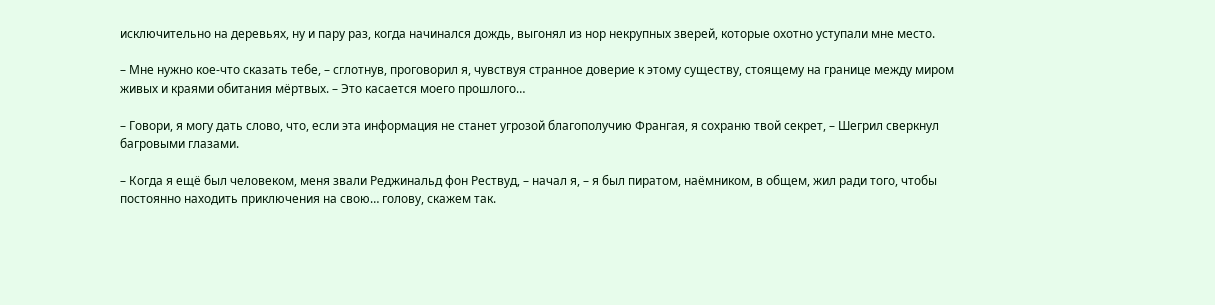исключительно на деревьях, ну и пару раз, когда начинался дождь, выгонял из нор некрупных зверей, которые охотно уступали мне место.

– Мне нужно кое-что сказать тебе, – сглотнув, проговорил я, чувствуя странное доверие к этому существу, стоящему на границе между миром живых и краями обитания мёртвых. – Это касается моего прошлого…

– Говори, я могу дать слово, что, если эта информация не станет угрозой благополучию Франгая, я сохраню твой секрет, – Шегрил сверкнул багровыми глазами.

– Когда я ещё был человеком, меня звали Реджинальд фон Рествуд, – начал я, – я был пиратом, наёмником, в общем, жил ради того, чтобы постоянно находить приключения на свою… голову, скажем так.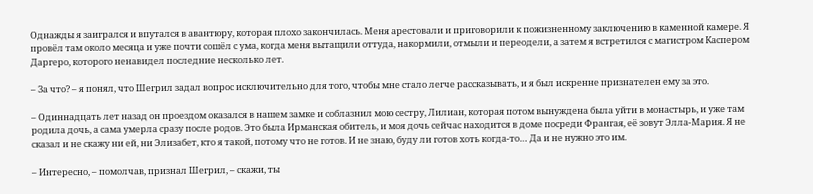Однажды я заигрался и впутался в авантюру, которая плохо закончилась. Меня арестовали и приговорили к пожизненному заключению в каменной камере. Я провёл там около месяца и уже почти сошёл с ума, когда меня вытащили оттуда, накормили, отмыли и переодели, а затем я встретился с магистром Каспером Даргеро, которого ненавидел последние несколько лет.

– За что? – я понял, что Шегрил задал вопрос исключительно для того, чтобы мне стало легче рассказывать, и я был искренне признателен ему за это.

– Одиннадцать лет назад он проездом оказался в нашем замке и соблазнил мою сестру, Лилиан, которая потом вынуждена была уйти в монастырь, и уже там родила дочь, а сама умерла сразу после родов. Это была Ирманская обитель, и моя дочь сейчас находится в доме посреди Франгая, её зовут Элла-Мария. Я не сказал и не скажу ни ей, ни Элизабет, кто я такой, потому что не готов. И не знаю, буду ли готов хоть когда-то… Да и не нужно это им.

– Интересно, – помолчав, признал Шегрил, – скажи, ты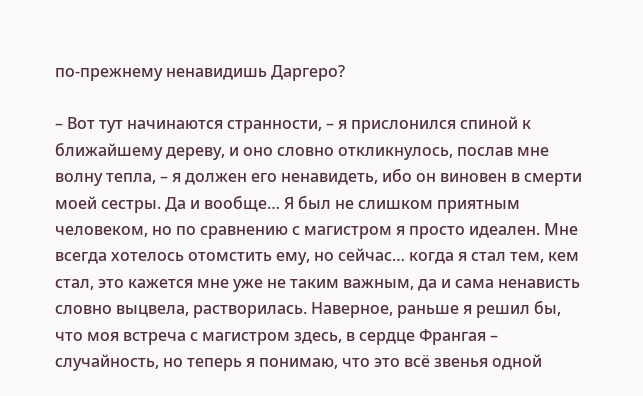по-прежнему ненавидишь Даргеро?

– Вот тут начинаются странности, – я прислонился спиной к ближайшему дереву, и оно словно откликнулось, послав мне волну тепла, – я должен его ненавидеть, ибо он виновен в смерти моей сестры. Да и вообще… Я был не слишком приятным человеком, но по сравнению с магистром я просто идеален. Мне всегда хотелось отомстить ему, но сейчас… когда я стал тем, кем стал, это кажется мне уже не таким важным, да и сама ненависть словно выцвела, растворилась. Наверное, раньше я решил бы, что моя встреча с магистром здесь, в сердце Франгая – случайность, но теперь я понимаю, что это всё звенья одной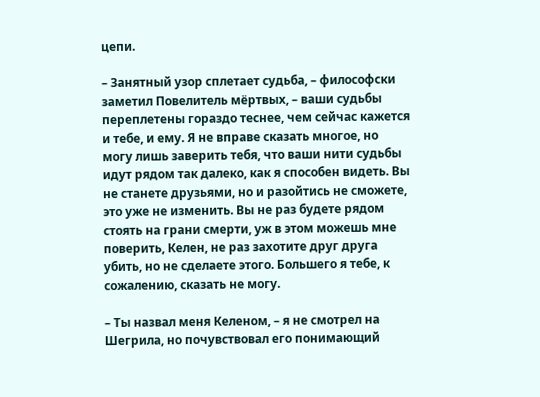цепи.

– Занятный узор сплетает судьба, – философски заметил Повелитель мёртвых, – ваши судьбы переплетены гораздо теснее, чем сейчас кажется и тебе, и ему. Я не вправе сказать многое, но могу лишь заверить тебя, что ваши нити судьбы идут рядом так далеко, как я способен видеть. Вы не станете друзьями, но и разойтись не сможете, это уже не изменить. Вы не раз будете рядом стоять на грани смерти, уж в этом можешь мне поверить, Келен, не раз захотите друг друга убить, но не сделаете этого. Большего я тебе, к сожалению, сказать не могу.

– Ты назвал меня Келеном, – я не смотрел на Шегрила, но почувствовал его понимающий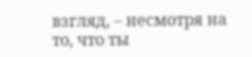взгляд, – несмотря на то, что ты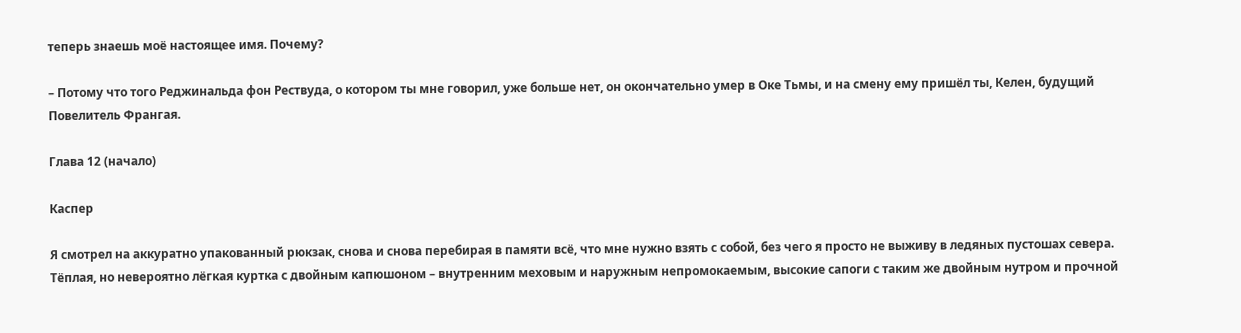теперь знаешь моё настоящее имя. Почему?

– Потому что того Реджинальда фон Рествуда, о котором ты мне говорил, уже больше нет, он окончательно умер в Оке Тьмы, и на смену ему пришёл ты, Келен, будущий Повелитель Франгая.

Глава 12 (начало)

Каспер

Я смотрел на аккуратно упакованный рюкзак, снова и снова перебирая в памяти всё, что мне нужно взять с собой, без чего я просто не выживу в ледяных пустошах севера. Тёплая, но невероятно лёгкая куртка с двойным капюшоном – внутренним меховым и наружным непромокаемым, высокие сапоги с таким же двойным нутром и прочной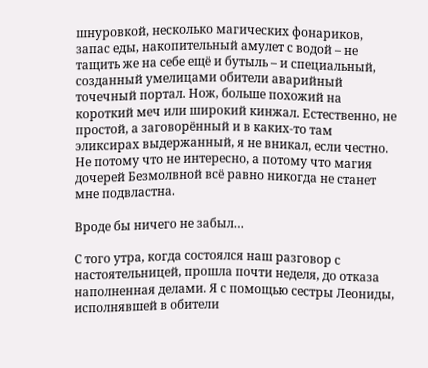шнуровкой, несколько магических фонариков, запас еды, накопительный амулет с водой – не тащить же на себе ещё и бутыль – и специальный, созданный умелицами обители аварийный точечный портал. Нож, больше похожий на короткий меч или широкий кинжал. Естественно, не простой, а заговорённый и в каких-то там эликсирах выдержанный, я не вникал, если честно. Не потому что не интересно, а потому что магия дочерей Безмолвной всё равно никогда не станет мне подвластна.

Вроде бы ничего не забыл…

С того утра, когда состоялся наш разговор с настоятельницей, прошла почти неделя, до отказа наполненная делами. Я с помощью сестры Леониды, исполнявшей в обители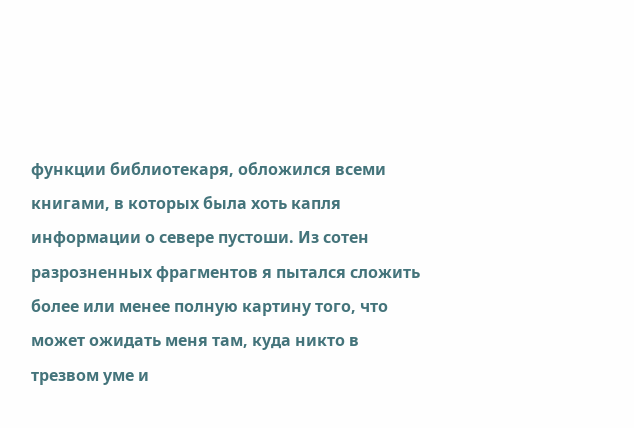функции библиотекаря, обложился всеми книгами, в которых была хоть капля информации о севере пустоши. Из сотен разрозненных фрагментов я пытался сложить более или менее полную картину того, что может ожидать меня там, куда никто в трезвом уме и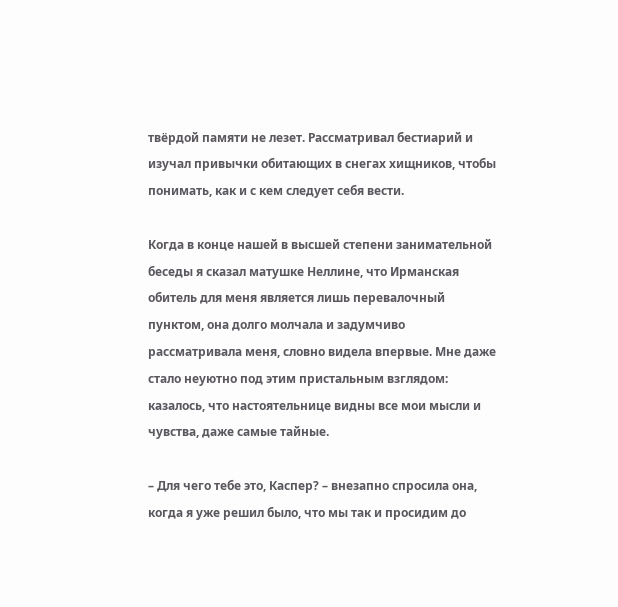твёрдой памяти не лезет. Рассматривал бестиарий и изучал привычки обитающих в снегах хищников, чтобы понимать, как и с кем следует себя вести.

Когда в конце нашей в высшей степени занимательной беседы я сказал матушке Неллине, что Ирманская обитель для меня является лишь перевалочный пунктом, она долго молчала и задумчиво рассматривала меня, словно видела впервые. Мне даже стало неуютно под этим пристальным взглядом: казалось, что настоятельнице видны все мои мысли и чувства, даже самые тайные.

– Для чего тебе это, Каспер? – внезапно спросила она, когда я уже решил было, что мы так и просидим до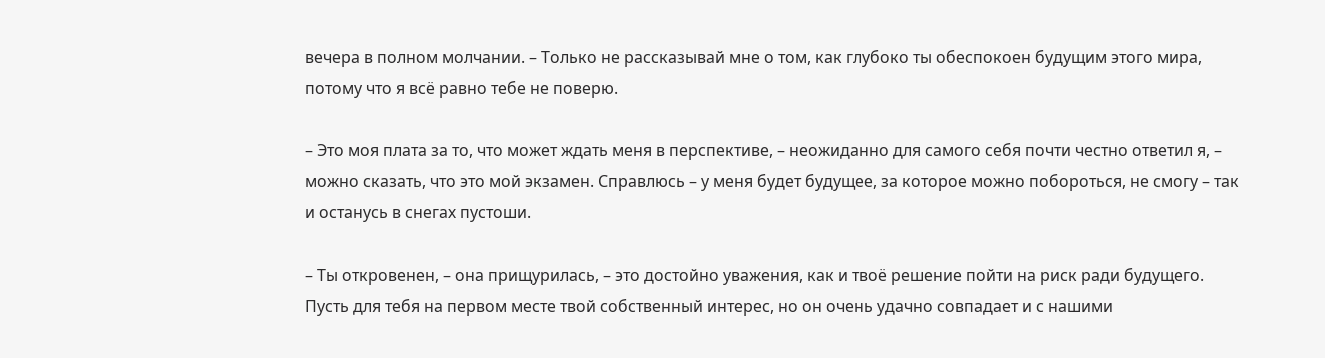вечера в полном молчании. – Только не рассказывай мне о том, как глубоко ты обеспокоен будущим этого мира, потому что я всё равно тебе не поверю.

– Это моя плата за то, что может ждать меня в перспективе, – неожиданно для самого себя почти честно ответил я, – можно сказать, что это мой экзамен. Справлюсь – у меня будет будущее, за которое можно побороться, не смогу – так и останусь в снегах пустоши.

– Ты откровенен, – она прищурилась, – это достойно уважения, как и твоё решение пойти на риск ради будущего. Пусть для тебя на первом месте твой собственный интерес, но он очень удачно совпадает и с нашими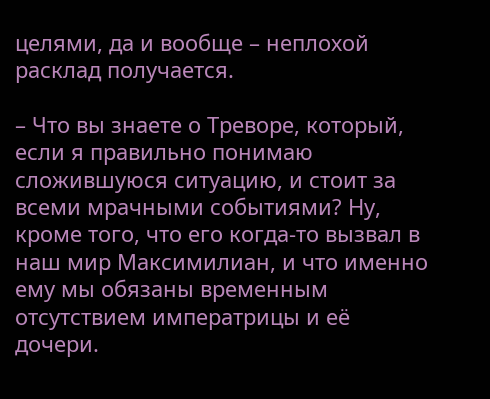целями, да и вообще – неплохой расклад получается.

– Что вы знаете о Треворе, который, если я правильно понимаю сложившуюся ситуацию, и стоит за всеми мрачными событиями? Ну, кроме того, что его когда-то вызвал в наш мир Максимилиан, и что именно ему мы обязаны временным отсутствием императрицы и её дочери.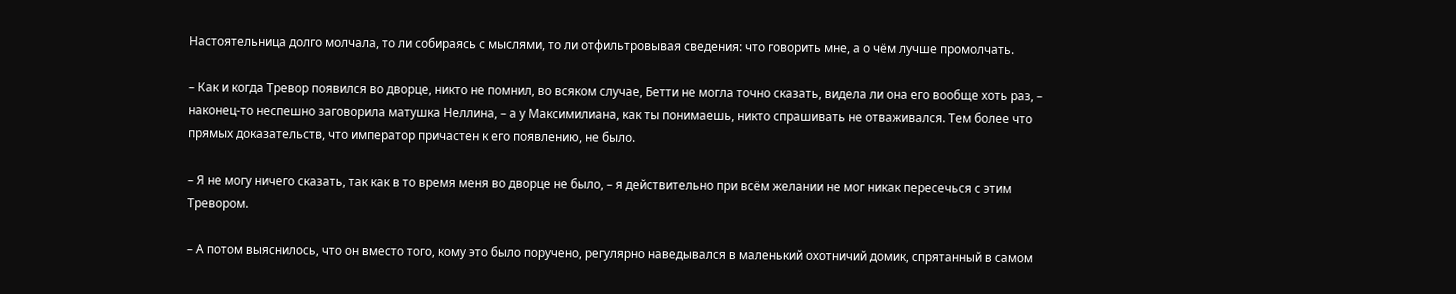Настоятельница долго молчала, то ли собираясь с мыслями, то ли отфильтровывая сведения: что говорить мне, а о чём лучше промолчать.

– Как и когда Тревор появился во дворце, никто не помнил, во всяком случае, Бетти не могла точно сказать, видела ли она его вообще хоть раз, – наконец-то неспешно заговорила матушка Неллина, – а у Максимилиана, как ты понимаешь, никто спрашивать не отваживался. Тем более что прямых доказательств, что император причастен к его появлению, не было.

– Я не могу ничего сказать, так как в то время меня во дворце не было, – я действительно при всём желании не мог никак пересечься с этим Тревором.

– А потом выяснилось, что он вместо того, кому это было поручено, регулярно наведывался в маленький охотничий домик, спрятанный в самом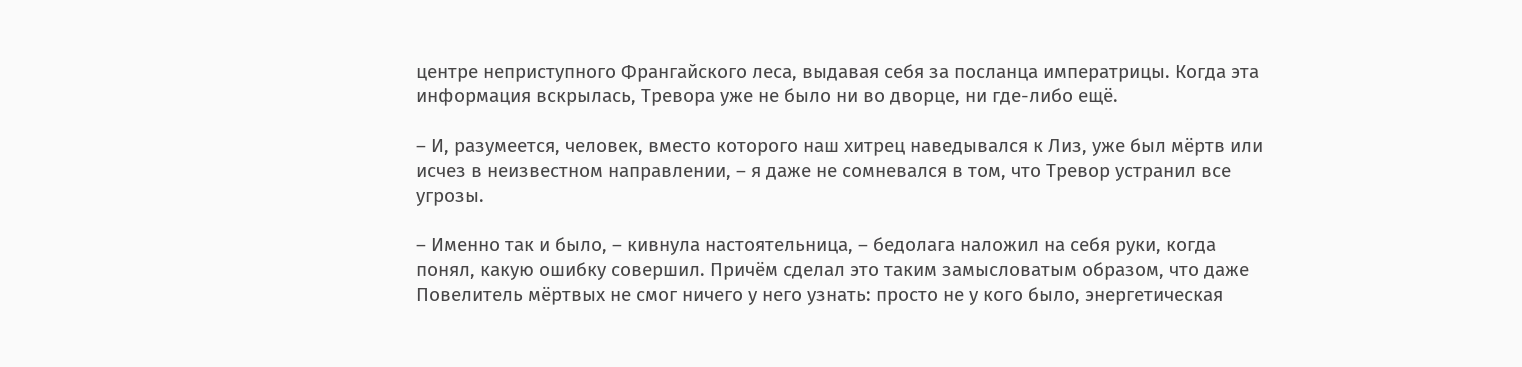центре неприступного Франгайского леса, выдавая себя за посланца императрицы. Когда эта информация вскрылась, Тревора уже не было ни во дворце, ни где-либо ещё.

– И, разумеется, человек, вместо которого наш хитрец наведывался к Лиз, уже был мёртв или исчез в неизвестном направлении, – я даже не сомневался в том, что Тревор устранил все угрозы.

– Именно так и было, – кивнула настоятельница, – бедолага наложил на себя руки, когда понял, какую ошибку совершил. Причём сделал это таким замысловатым образом, что даже Повелитель мёртвых не смог ничего у него узнать: просто не у кого было, энергетическая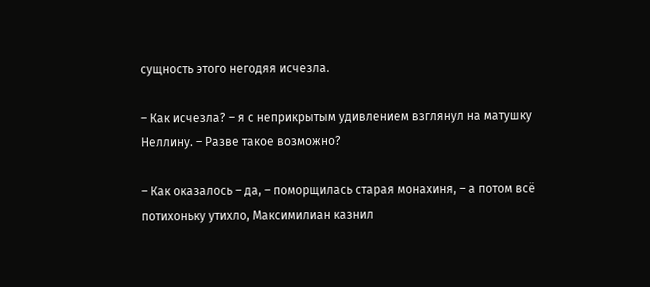сущность этого негодяя исчезла.

– Как исчезла? – я с неприкрытым удивлением взглянул на матушку Неллину. – Разве такое возможно?

– Как оказалось – да, – поморщилась старая монахиня, – а потом всё потихоньку утихло, Максимилиан казнил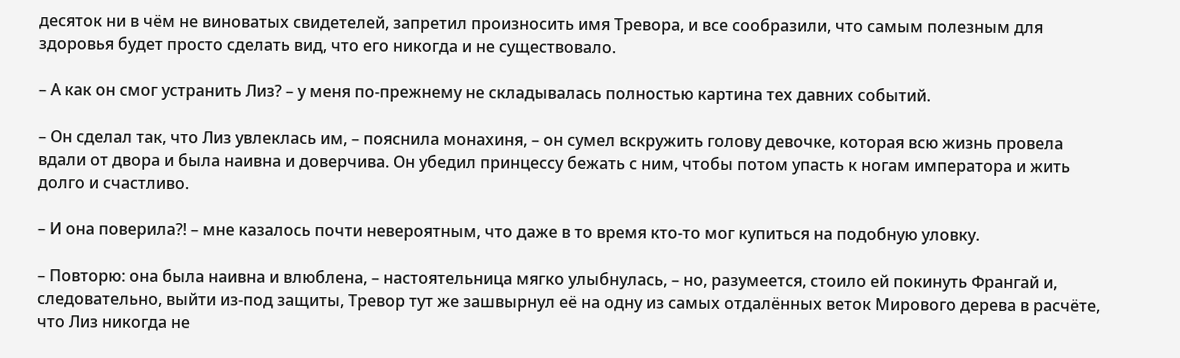десяток ни в чём не виноватых свидетелей, запретил произносить имя Тревора, и все сообразили, что самым полезным для здоровья будет просто сделать вид, что его никогда и не существовало.

– А как он смог устранить Лиз? – у меня по-прежнему не складывалась полностью картина тех давних событий.

– Он сделал так, что Лиз увлеклась им, – пояснила монахиня, – он сумел вскружить голову девочке, которая всю жизнь провела вдали от двора и была наивна и доверчива. Он убедил принцессу бежать с ним, чтобы потом упасть к ногам императора и жить долго и счастливо.

– И она поверила?! – мне казалось почти невероятным, что даже в то время кто-то мог купиться на подобную уловку.

– Повторю: она была наивна и влюблена, – настоятельница мягко улыбнулась, – но, разумеется, стоило ей покинуть Франгай и, следовательно, выйти из-под защиты, Тревор тут же зашвырнул её на одну из самых отдалённых веток Мирового дерева в расчёте, что Лиз никогда не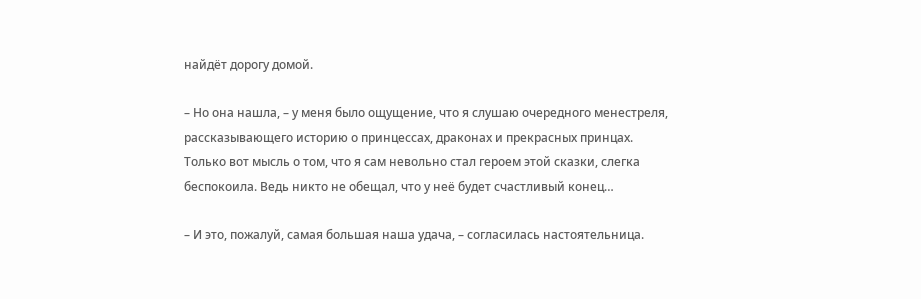найдёт дорогу домой.

– Но она нашла, – у меня было ощущение, что я слушаю очередного менестреля, рассказывающего историю о принцессах, драконах и прекрасных принцах. Только вот мысль о том, что я сам невольно стал героем этой сказки, слегка беспокоила. Ведь никто не обещал, что у неё будет счастливый конец…

– И это, пожалуй, самая большая наша удача, – согласилась настоятельница.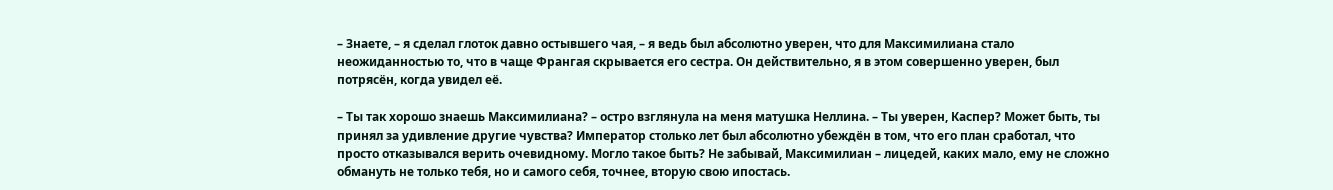– Знаете, – я сделал глоток давно остывшего чая, – я ведь был абсолютно уверен, что для Максимилиана стало неожиданностью то, что в чаще Франгая скрывается его сестра. Он действительно, я в этом совершенно уверен, был потрясён, когда увидел её.

– Ты так хорошо знаешь Максимилиана? – остро взглянула на меня матушка Неллина. – Ты уверен, Каспер? Может быть, ты принял за удивление другие чувства? Император столько лет был абсолютно убеждён в том, что его план сработал, что просто отказывался верить очевидному. Могло такое быть? Не забывай, Максимилиан – лицедей, каких мало, ему не сложно обмануть не только тебя, но и самого себя, точнее, вторую свою ипостась.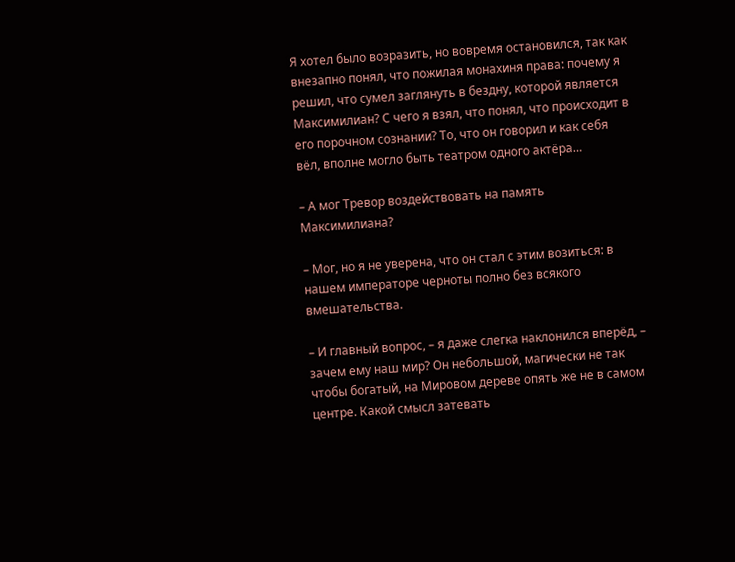Я хотел было возразить, но вовремя остановился, так как внезапно понял, что пожилая монахиня права: почему я решил, что сумел заглянуть в бездну, которой является Максимилиан? С чего я взял, что понял, что происходит в его порочном сознании? То, что он говорил и как себя вёл, вполне могло быть театром одного актёра…

– А мог Тревор воздействовать на память Максимилиана?

– Мог, но я не уверена, что он стал с этим возиться: в нашем императоре черноты полно без всякого вмешательства.

– И главный вопрос, – я даже слегка наклонился вперёд, – зачем ему наш мир? Он небольшой, магически не так чтобы богатый, на Мировом дереве опять же не в самом центре. Какой смысл затевать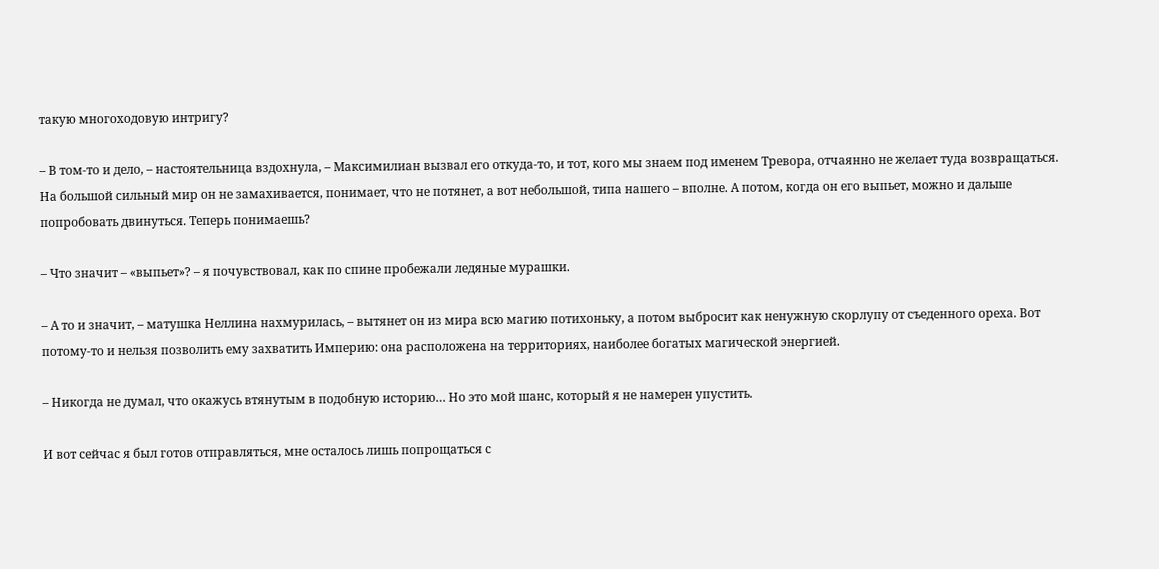такую многоходовую интригу?

– В том-то и дело, – настоятельница вздохнула, – Максимилиан вызвал его откуда-то, и тот, кого мы знаем под именем Тревора, отчаянно не желает туда возвращаться. На большой сильный мир он не замахивается, понимает, что не потянет, а вот небольшой, типа нашего – вполне. А потом, когда он его выпьет, можно и дальше попробовать двинуться. Теперь понимаешь?

– Что значит – «выпьет»? – я почувствовал, как по спине пробежали ледяные мурашки.

– А то и значит, – матушка Неллина нахмурилась, – вытянет он из мира всю магию потихоньку, а потом выбросит как ненужную скорлупу от съеденного ореха. Вот потому-то и нельзя позволить ему захватить Империю: она расположена на территориях, наиболее богатых магической энергией.

– Никогда не думал, что окажусь втянутым в подобную историю… Но это мой шанс, который я не намерен упустить.

И вот сейчас я был готов отправляться, мне осталось лишь попрощаться с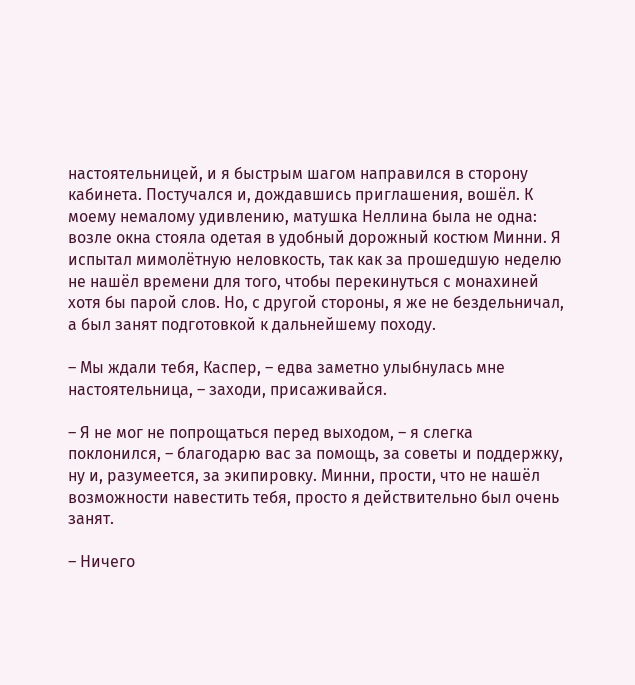настоятельницей, и я быстрым шагом направился в сторону кабинета. Постучался и, дождавшись приглашения, вошёл. К моему немалому удивлению, матушка Неллина была не одна: возле окна стояла одетая в удобный дорожный костюм Минни. Я испытал мимолётную неловкость, так как за прошедшую неделю не нашёл времени для того, чтобы перекинуться с монахиней хотя бы парой слов. Но, с другой стороны, я же не бездельничал, а был занят подготовкой к дальнейшему походу.

– Мы ждали тебя, Каспер, – едва заметно улыбнулась мне настоятельница, – заходи, присаживайся.

– Я не мог не попрощаться перед выходом, – я слегка поклонился, – благодарю вас за помощь, за советы и поддержку, ну и, разумеется, за экипировку. Минни, прости, что не нашёл возможности навестить тебя, просто я действительно был очень занят.

– Ничего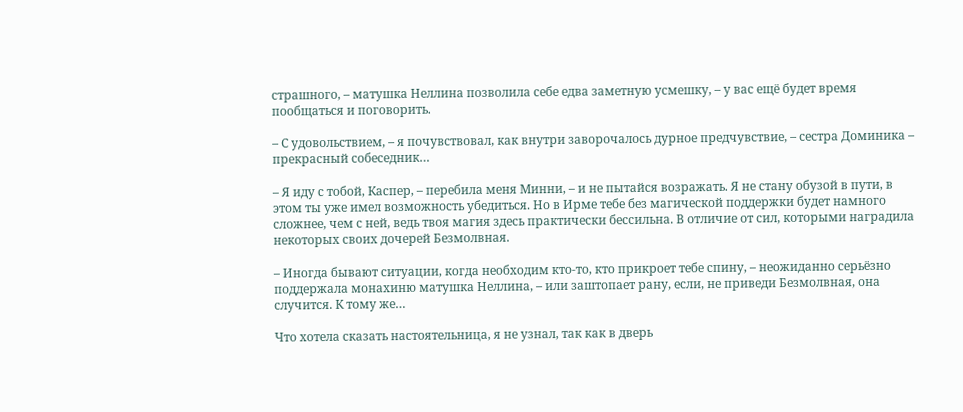страшного, – матушка Неллина позволила себе едва заметную усмешку, – у вас ещё будет время пообщаться и поговорить.

– С удовольствием, – я почувствовал, как внутри заворочалось дурное предчувствие, – сестра Доминика – прекрасный собеседник…

– Я иду с тобой, Каспер, – перебила меня Минни, – и не пытайся возражать. Я не стану обузой в пути, в этом ты уже имел возможность убедиться. Но в Ирме тебе без магической поддержки будет намного сложнее, чем с ней, ведь твоя магия здесь практически бессильна. В отличие от сил, которыми наградила некоторых своих дочерей Безмолвная.

– Иногда бывают ситуации, когда необходим кто-то, кто прикроет тебе спину, – неожиданно серьёзно поддержала монахиню матушка Неллина, – или заштопает рану, если, не приведи Безмолвная, она случится. К тому же…

Что хотела сказать настоятельница, я не узнал, так как в дверь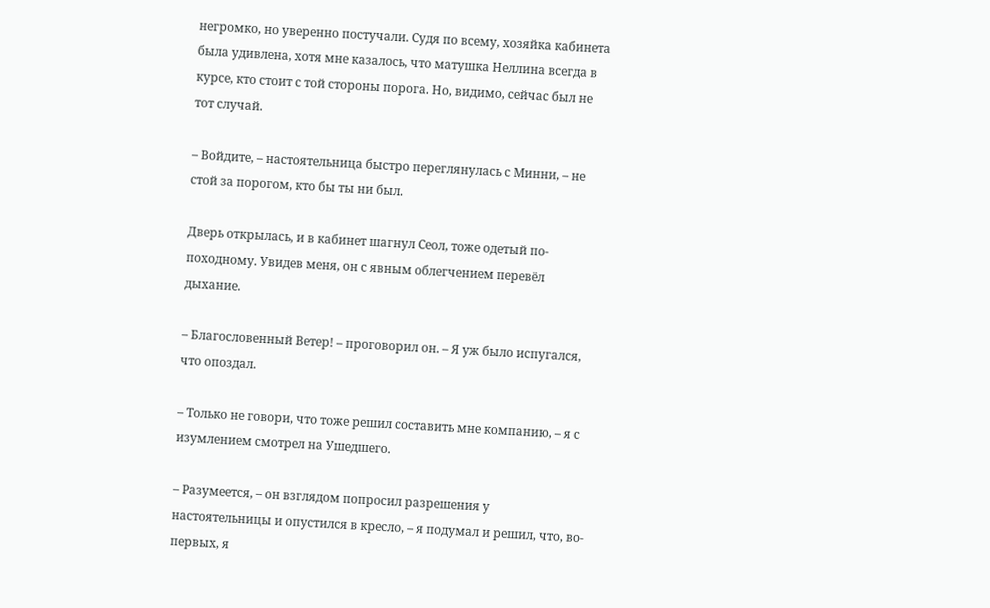негромко, но уверенно постучали. Судя по всему, хозяйка кабинета была удивлена, хотя мне казалось, что матушка Неллина всегда в курсе, кто стоит с той стороны порога. Но, видимо, сейчас был не тот случай.

– Войдите, – настоятельница быстро переглянулась с Минни, – не стой за порогом, кто бы ты ни был.

Дверь открылась, и в кабинет шагнул Сеол, тоже одетый по-походному. Увидев меня, он с явным облегчением перевёл дыхание.

– Благословенный Ветер! – проговорил он. – Я уж было испугался, что опоздал.

– Только не говори, что тоже решил составить мне компанию, – я с изумлением смотрел на Ушедшего.

– Разумеется, – он взглядом попросил разрешения у настоятельницы и опустился в кресло, – я подумал и решил, что, во-первых, я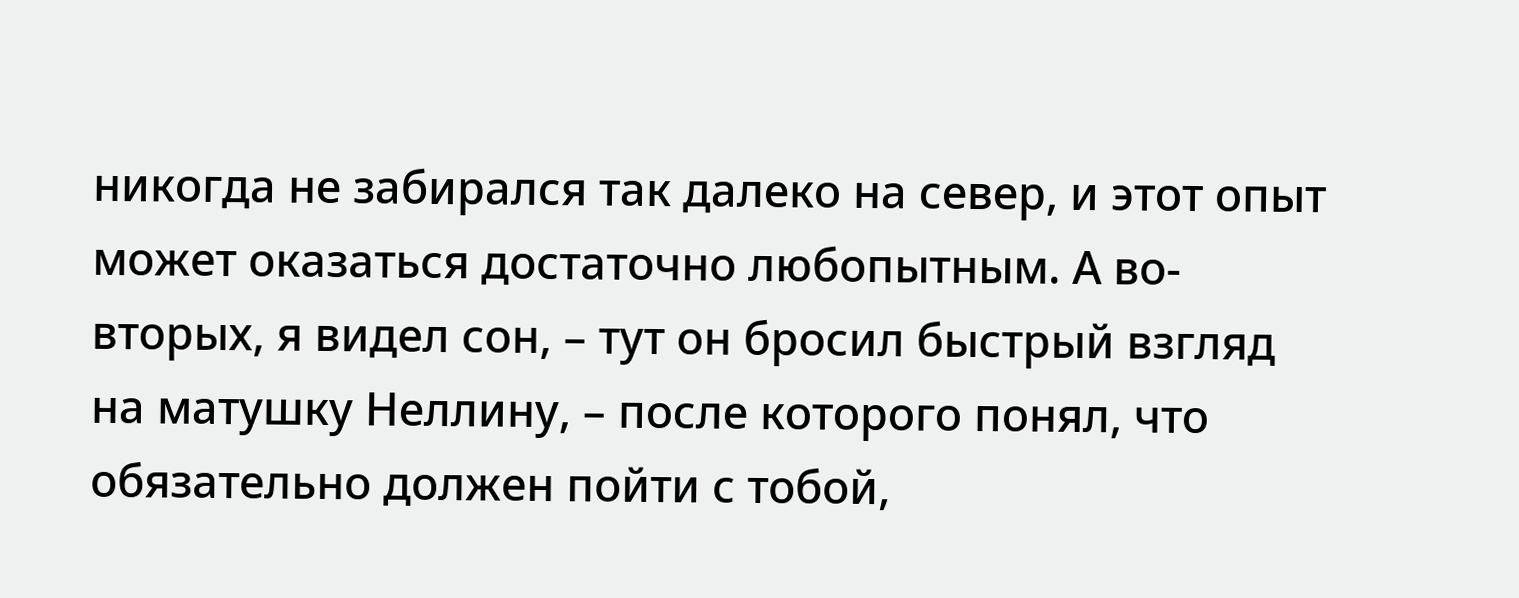никогда не забирался так далеко на север, и этот опыт может оказаться достаточно любопытным. А во-вторых, я видел сон, – тут он бросил быстрый взгляд на матушку Неллину, – после которого понял, что обязательно должен пойти с тобой,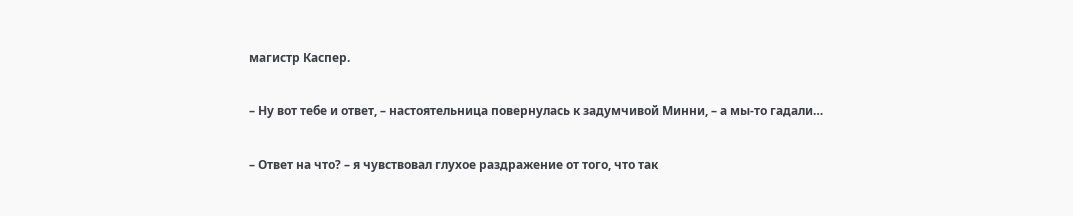магистр Каспер.

– Ну вот тебе и ответ, – настоятельница повернулась к задумчивой Минни, – а мы-то гадали…

– Ответ на что? – я чувствовал глухое раздражение от того, что так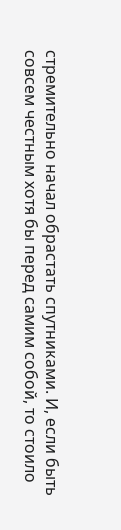стремительно начал обрастать спутниками. И, если быть совсем честным хотя бы перед самим собой, то стоило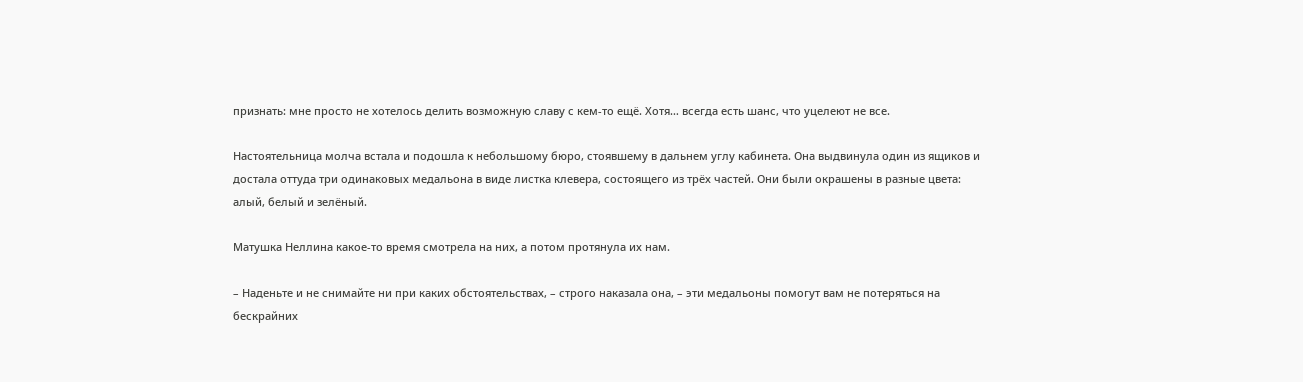признать: мне просто не хотелось делить возможную славу с кем-то ещё. Хотя… всегда есть шанс, что уцелеют не все.

Настоятельница молча встала и подошла к небольшому бюро, стоявшему в дальнем углу кабинета. Она выдвинула один из ящиков и достала оттуда три одинаковых медальона в виде листка клевера, состоящего из трёх частей. Они были окрашены в разные цвета: алый, белый и зелёный.

Матушка Неллина какое-то время смотрела на них, а потом протянула их нам.

– Наденьте и не снимайте ни при каких обстоятельствах, – строго наказала она, – эти медальоны помогут вам не потеряться на бескрайних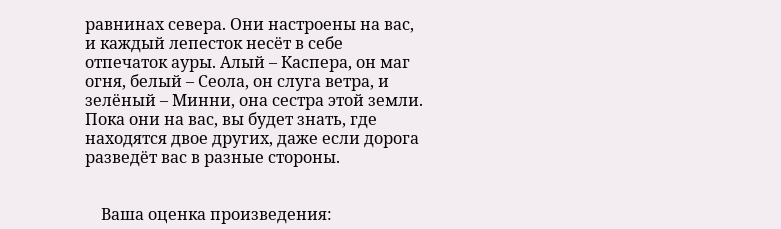равнинах севера. Они настроены на вас, и каждый лепесток несёт в себе отпечаток ауры. Алый – Каспера, он маг огня, белый – Сеола, он слуга ветра, и зелёный – Минни, она сестра этой земли. Пока они на вас, вы будет знать, где находятся двое других, даже если дорога разведёт вас в разные стороны.


    Ваша оценка произведения: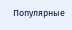Популярные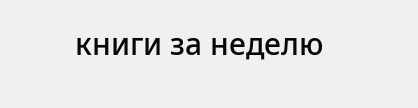книги за неделю